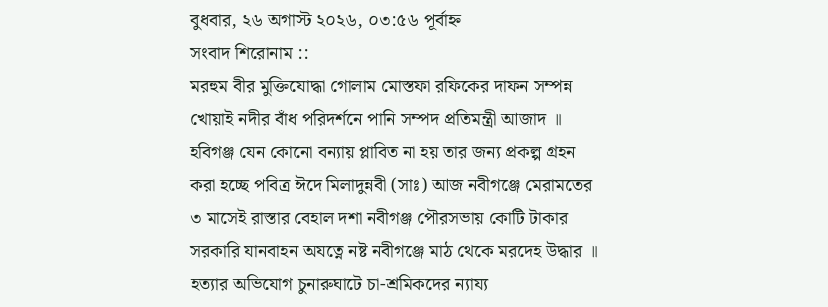বুধবার, ২৬ অগাস্ট ২০২৬, ০৩:৫৬ পূর্বাহ্ন
সংবাদ শিরোনাম ::
মরহুম বীর মুক্তিযোদ্ধা গোলাম মোস্তফা রফিকের দাফন সম্পন্ন খোয়াই নদীর বাঁধ পরিদর্শনে পানি সম্পদ প্রতিমন্ত্রী আজাদ ॥ হবিগঞ্জ যেন কোনো বন্যায় প্লাবিত না হয় তার জন্য প্রকল্প গ্রহন করা হচ্ছে পবিত্র ঈদে মিলাদুন্নবী (সাঃ) আজ নবীগঞ্জে মেরামতের ৩ মাসেই রাস্তার বেহাল দশা নবীগঞ্জ পৌরসভায় কোটি টাকার সরকারি যানবাহন অযত্নে নষ্ট নবীগঞ্জে মাঠ থেকে মরদেহ উদ্ধার ॥ হত্যার অভিযোগ চুনারুঘাটে চা-শ্রমিকদের ন্যায্য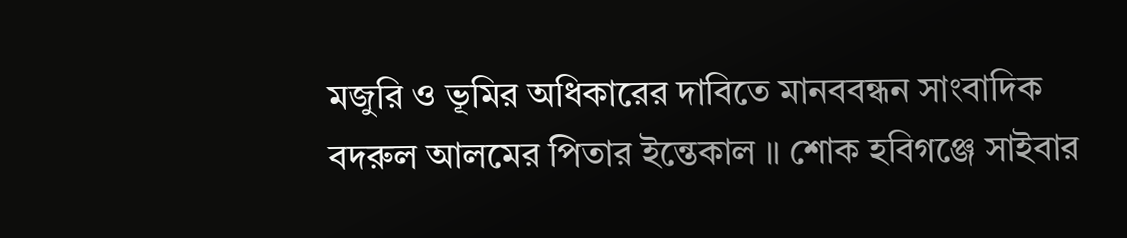মজুরি ও ভূমির অধিকারের দাবিতে মানববন্ধন সাংবাদিক বদরুল আলমের পিতার ইন্তেকাল ॥ শোক হবিগঞ্জে সাইবার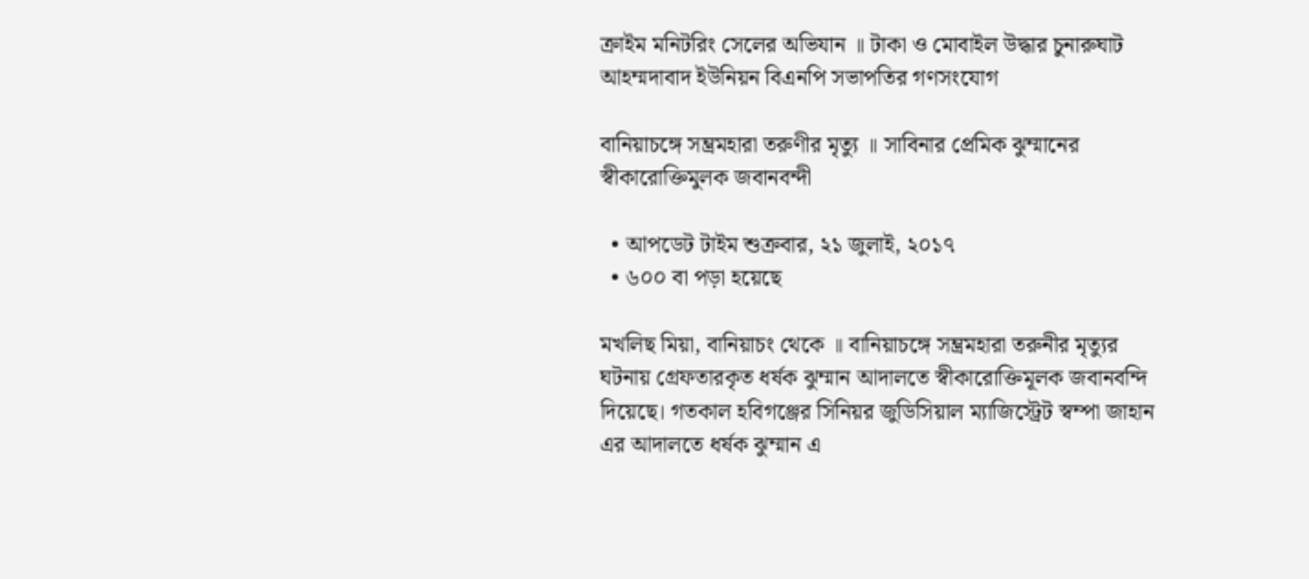ক্রাইম মনিটরিং সেলের অভিযান ॥ টাকা ও মোবাইল উদ্ধার চুনারুঘাট আহম্মদাবাদ ইউনিয়ন বিএনপি সভাপতির গণসংযোগ

বানিয়াচঙ্গে সম্ভ্রমহারা তরুণীর মৃত্যু ॥ সাবিনার প্রেমিক ঝুম্মানের স্বীকারোক্তিমুলক জবানবন্দী

  • আপডেট টাইম শুক্রবার, ২১ জুলাই, ২০১৭
  • ৬০০ বা পড়া হয়েছে

মখলিছ মিয়া, বানিয়াচং থেকে ॥ বানিয়াচঙ্গে সম্ভ্রমহারা তরুনীর মৃত্যুর ঘটনায় গ্রেফতারকৃত ধর্ষক ঝুম্মান আদালতে স্বীকারোক্তিমূলক জবানবন্দি দিয়েছে। গতকাল হবিগঞ্জের সিনিয়র জুডিসিয়াল ম্যাজিস্ট্রেট স্বম্পা জাহান এর আদালতে ধর্ষক ঝুম্মান এ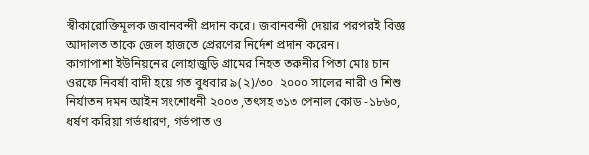স্বীকারোক্তিমূলক জবানবন্দী প্রদান করে। জবানবন্দী দেয়ার পরপরই বিজ্ঞ আদালত তাকে জেল হাজতে প্রেরণের নির্দেশ প্রদান করেন।
কাগাপাশা ইউনিয়নের লোহাজুড়ি গ্রামের নিহত তরুনীর পিতা মোঃ চান ওরফে নিবর্ষা বাদী হয়ে গত বুধবার ৯(২)/৩০  ২০০০ সালের নারী ও শিশু নির্যাতন দমন আইন সংশোধনী ২০০৩ ,তৎসহ ৩১৩ পেনাল কোড -১৮৬০, ধর্ষণ করিয়া গর্ভধারণ, গর্ভপাত ও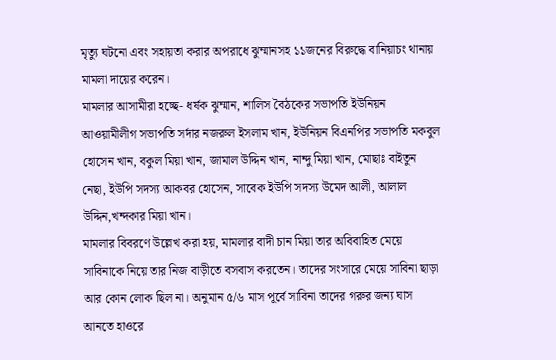মৃত্যু ঘটনো এবং সহায়তা করার অপরাধে ঝুম্মানসহ ১১জনের বিরুদ্ধে বানিয়াচং থানায় মামলা দায়ের করেন।
মামলার আসামীরা হচ্ছে- ধর্ষক ঝুম্মান, শালিস বৈঠকের সভাপতি ইউনিয়ন আওয়ামীলীগ সভাপতি সর্দার নজরুল ইসলাম খান, ইউনিয়ন বিএনপির সভাপতি মকবুল হোসেন খান, বকুল মিয়া খান, জামাল উদ্দিন খান, নান্দু মিয়া খান, মোছাঃ বাইতুন নেছা, ইউপি সদস্য আকবর হোসেন, সাবেক ইউপি সদস্য উমেদ আলী, আলাল উদ্দিন,খন্দকার মিয়া খান।
মামলার বিবরণে উল্লেখ করা হয়, মামলার বাদী চান মিয়া তার অবিবাহিত মেয়ে সাবিনাকে নিয়ে তার নিজ বাড়ীতে বসবাস করতেন। তাদের সংসারে মেয়ে সাবিনা ছাড়া আর কোন লোক ছিল না। অনুমান ৫/৬ মাস পূর্বে সাবিনা তাদের গরুর জন্য ঘাস আনতে হাওরে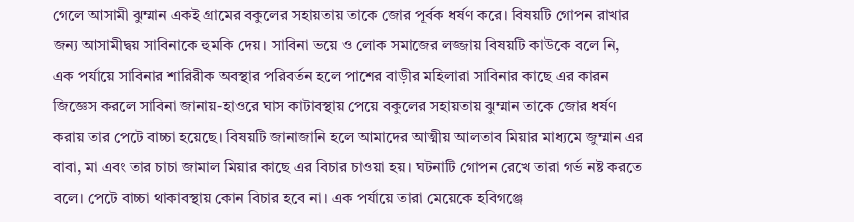গেলে আসামী ঝুম্মান একই গ্রামের বকুলের সহায়তায় তাকে জোর পূর্বক ধর্ষণ করে। বিষয়টি গোপন রাখার জন্য আসামীদ্বয় সাবিনাকে হুমকি দেয়। সাবিনা ভয়ে ও লোক সমাজের লজ্জায় বিষয়টি কাউকে বলে নি, এক পর্যায়ে সাবিনার শারিরীক অবস্থার পরিবর্তন হলে পাশের বাড়ীর মহিলারা সাবিনার কাছে এর কারন জিজ্ঞেস করলে সাবিনা জানায়-হাওরে ঘাস কাটাবস্থায় পেয়ে বকুলের সহায়তায় ঝুম্মান তাকে জোর ধর্ষণ করায় তার পেটে বাচ্চা হয়েছে। বিষয়টি জানাজানি হলে আমাদের আত্মীয় আলতাব মিয়ার মাধ্যমে জুম্মান এর বাবা, মা এবং তার চাচা জামাল মিয়ার কাছে এর বিচার চাওয়া হয়। ঘটনাটি গোপন রেখে তারা গর্ভ নষ্ট করতে বলে। পেটে বাচ্চা থাকাবস্থায় কোন বিচার হবে না। এক পর্যায়ে তারা মেয়েকে হবিগঞ্জে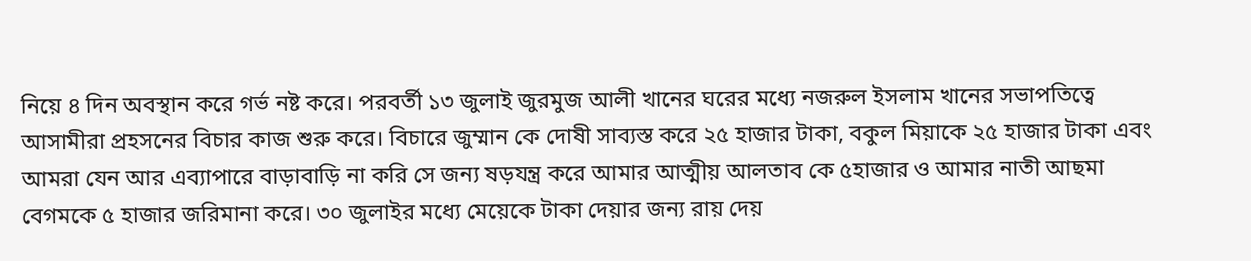নিয়ে ৪ দিন অবস্থান করে গর্ভ নষ্ট করে। পরবর্তী ১৩ জুলাই জুরমুজ আলী খানের ঘরের মধ্যে নজরুল ইসলাম খানের সভাপতিত্বে আসামীরা প্রহসনের বিচার কাজ শুরু করে। বিচারে জুম্মান কে দোষী সাব্যস্ত করে ২৫ হাজার টাকা, বকুল মিয়াকে ২৫ হাজার টাকা এবং আমরা যেন আর এব্যাপারে বাড়াবাড়ি না করি সে জন্য ষড়যন্ত্র করে আমার আত্মীয় আলতাব কে ৫হাজার ও আমার নাতী আছমা বেগমকে ৫ হাজার জরিমানা করে। ৩০ জুলাইর মধ্যে মেয়েকে টাকা দেয়ার জন্য রায় দেয়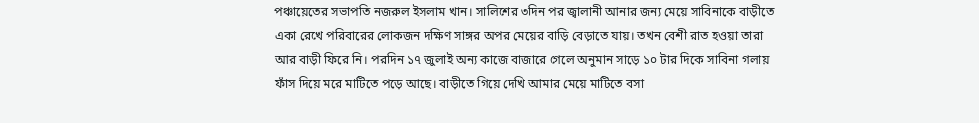পঞ্চায়েতের সভাপতি নজরুল ইসলাম খান। সালিশের ৩দিন পর জ্বালানী আনার জন্য মেয়ে সাবিনাকে বাড়ীতে একা রেখে পরিবারের লোকজন দক্ষিণ সাঙ্গর অপর মেয়ের বাড়ি বেড়াতে যায়। তখন বেশী রাত হওয়া তারা আর বাড়ী ফিরে নি। পরদিন ১৭ জুলাই অন্য কাজে বাজারে গেলে অনুমান সাড়ে ১০ টার দিকে সাবিনা গলায় ফাঁস দিয়ে মরে মাটিতে পড়ে আছে। বাড়ীতে গিয়ে দেখি আমার মেয়ে মাটিতে বসা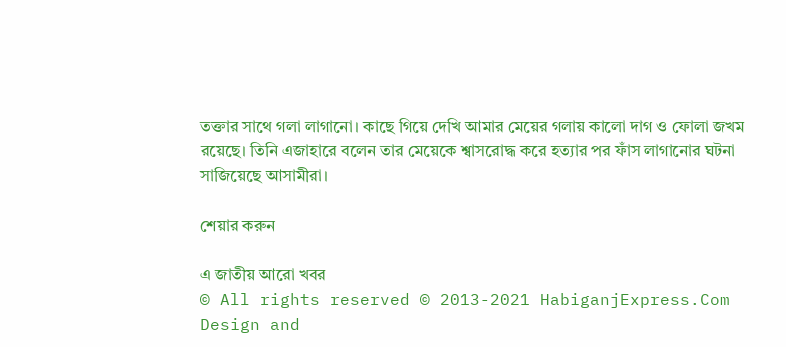তক্তার সাথে গলা লাগানো। কাছে গিয়ে দেখি আমার মেয়ের গলায় কালো দাগ ও ফোলা জখম রয়েছে। তিনি এজাহারে বলেন তার মেয়েকে শ্বাসরোদ্ধ করে হত্যার পর ফাঁস লাগানোর ঘটনা সাজিয়েছে আসামীরা।

শেয়ার করুন

এ জাতীয় আরো খবর
© All rights reserved © 2013-2021 HabiganjExpress.Com
Design and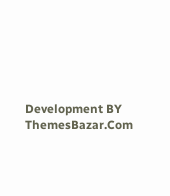Development BY ThemesBazar.Com